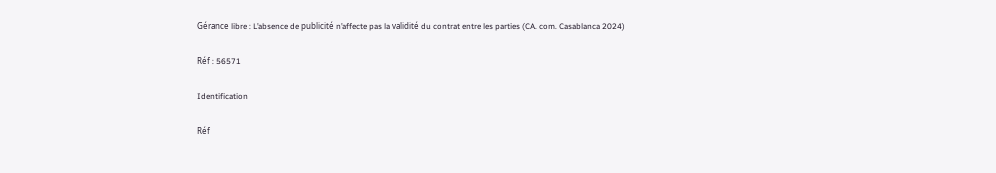Gérance libre : L’absence de publicité n’affecte pas la validité du contrat entre les parties (CA. com. Casablanca 2024)

Réf : 56571

Identification

Réf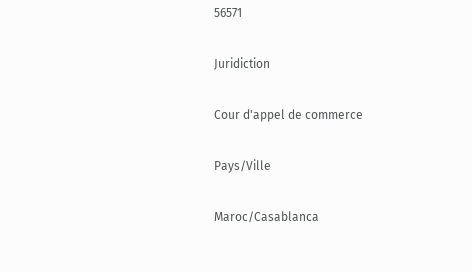56571

Juridiction

Cour d'appel de commerce

Pays/Ville

Maroc/Casablanca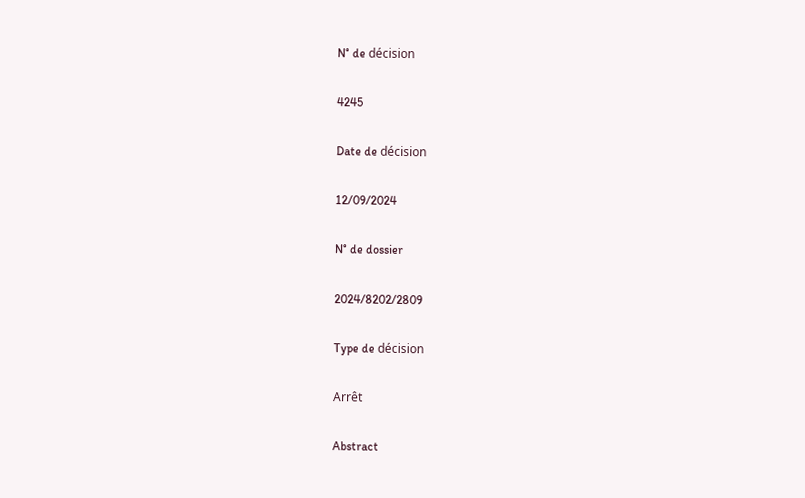N° de décision

4245

Date de décision

12/09/2024

N° de dossier

2024/8202/2809

Type de décision

Arrêt

Abstract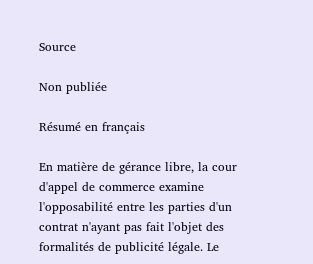Source

Non publiée

Résumé en français

En matière de gérance libre, la cour d'appel de commerce examine l'opposabilité entre les parties d'un contrat n'ayant pas fait l'objet des formalités de publicité légale. Le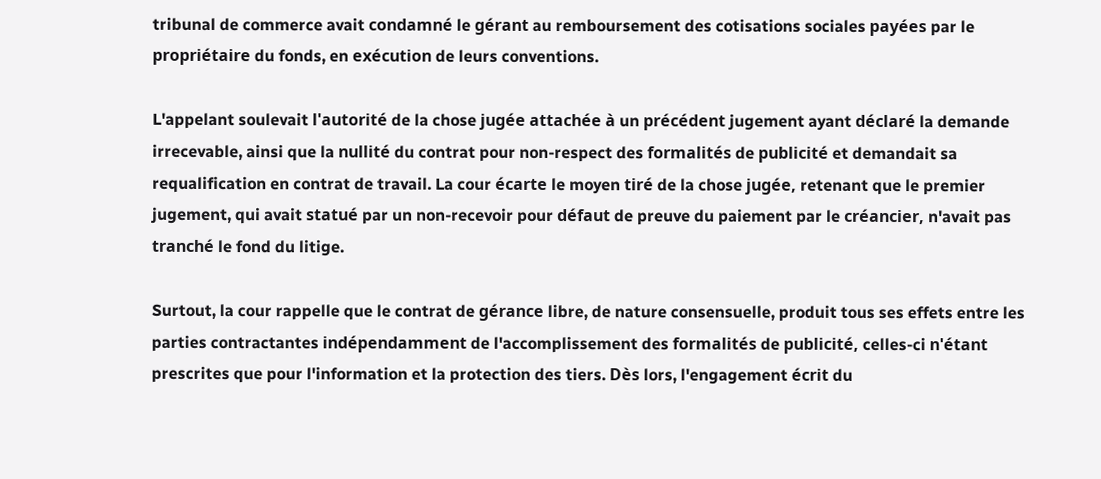tribunal de commerce avait condamné le gérant au remboursement des cotisations sociales payées par le propriétaire du fonds, en exécution de leurs conventions.

L'appelant soulevait l'autorité de la chose jugée attachée à un précédent jugement ayant déclaré la demande irrecevable, ainsi que la nullité du contrat pour non-respect des formalités de publicité et demandait sa requalification en contrat de travail. La cour écarte le moyen tiré de la chose jugée, retenant que le premier jugement, qui avait statué par un non-recevoir pour défaut de preuve du paiement par le créancier, n'avait pas tranché le fond du litige.

Surtout, la cour rappelle que le contrat de gérance libre, de nature consensuelle, produit tous ses effets entre les parties contractantes indépendamment de l'accomplissement des formalités de publicité, celles-ci n'étant prescrites que pour l'information et la protection des tiers. Dès lors, l'engagement écrit du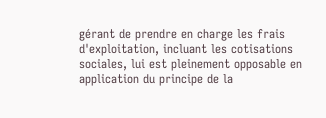gérant de prendre en charge les frais d'exploitation, incluant les cotisations sociales, lui est pleinement opposable en application du principe de la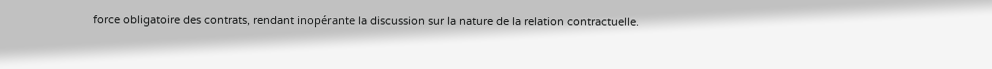force obligatoire des contrats, rendant inopérante la discussion sur la nature de la relation contractuelle.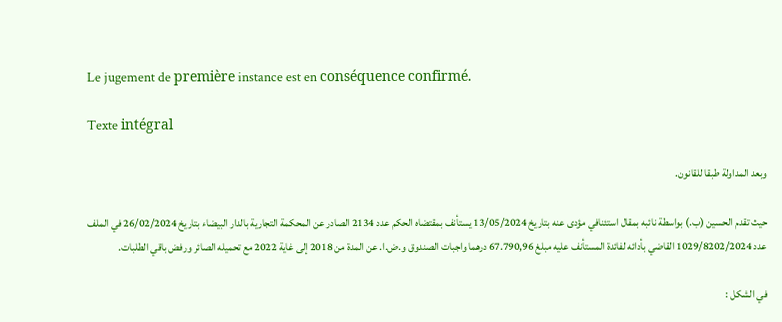Le jugement de première instance est en conséquence confirmé.

Texte intégral

وبعد المداولة طبقا للقانون.

حيث تقدم الحسين (ب.) بواسطة نائبه بمقال استئنافي مؤدى عنه بتاريخ 13/05/2024 يستأنف بمقتضاه الحكم عدد 2134 الصادر عن المحكمة التجارية بالدار البيضاء بتاريخ 26/02/2024 في الملف عدد 1029/8202/2024 القاضي بأدائه لفائدة المستأنف عليه مبلغ 67.790,96 درهما واجبات الصندوق و.ض.ا. عن المدة من 2018 إلى غاية 2022 مع تحميله الصائر ورفض باقي الطلبات.

في الشكل :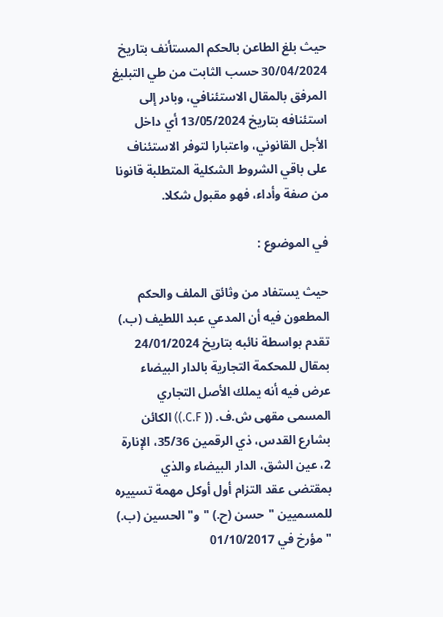حيث بلغ الطاعن بالحكم المستأنف بتاريخ 30/04/2024 حسب الثابت من طي التبليغ المرفق بالمقال الاستئنافي، وبادر إلى استئنافه بتاريخ 13/05/2024 أي داخل الأجل القانوني، واعتبارا لتوفر الاستئناف على باقي الشروط الشكلية المتطلبة قانونا من صفة وأداء، فهو مقبول شكلا.

في الموضوع :

حيث يستفاد من وثائق الملف والحكم المطعون فيه أن المدعي عبد اللطيف (ب.) تقدم بواسطة نائبه بتاريخ 24/01/2024 بمقال للمحكمة التجارية بالدار البيضاء عرض فيه أنه يملك الأصل التجاري المسمى مقهى ش.ف. (( C.F.)) الكائن بشارع القدس، ذي الرقمين 35/36، الإنارة 2، عين الشق، الدار البيضاء والذي بمقتضى عقد التزام أول أوكل مهمة تسييره للمسميين "حسن (ح.) " و" الحسين (ب.) " مؤرخ في 01/10/2017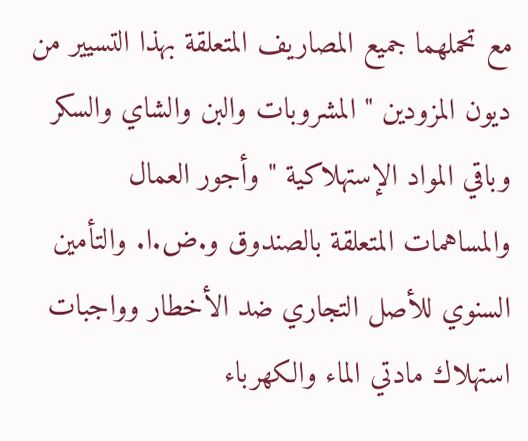مع تحملهما جميع المصاريف المتعلقة بهذا التسيير من ديون المزودين " المشروبات والبن والشاي والسكر وباقي المواد الإستهلاكية " وأجور العمال والمساهمات المتعلقة بالصندوق و.ض.ا. والتأمين السنوي للأصل التجاري ضد الأخطار وواجبات استهلاك مادتي الماء والكهرباء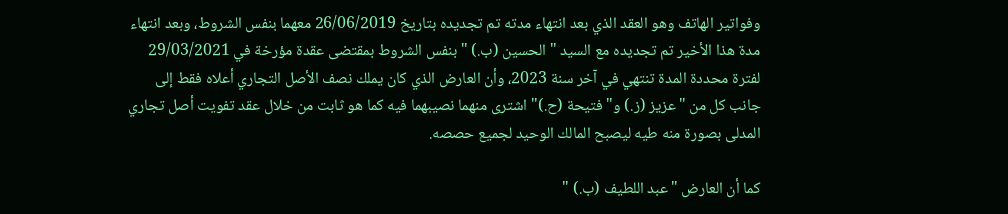وفواتير الهاتف وهو العقد الذي بعد انتهاء مدته تم تجديده بتاريخ 26/06/2019 معهما بنفس الشروط، وبعد انتهاء مدة هذا الأخير تم تجديده مع السيد " الحسين (ب.) " بنفس الشروط بمقتضى عقدة مؤرخة في 29/03/2021 لفترة محددة المدة تنتهي في آخر سنة 2023، وأن العارض الذي كان يملك نصف الأصل التجاري أعلاه فقط إلى جانب كل من "عزيز (ز.) و" فتيحة (ح.)" اشترى منهما نصيبهما فيه كما هو ثابت من خلال عقد تفويت أصل تجاري المدلى بصورة منه طيه ليصبح المالك الوحيد لجميع حصصه.

كما أن العارض "عبد اللطيف (ب.) "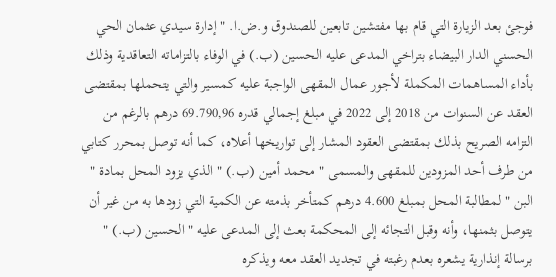فوجئ بعد الزيارة التي قام بها مفتشين تابعين للصندوق و.ض.ا. " إدارة سيدي عثمان الحي الحسني الدار البيضاء بتراخي المدعى عليه الحسين (ب.) في الوفاء بالتزاماته التعاقدية وذلك بأداء المساهمات المكملة لأجور عمال المقهى الواجبة عليه كمسير والتي يتحملها بمقتضى العقد عن السنوات من 2018 إلى 2022 في مبلغ إجمالي قدره 69.790,96 درهم بالرغم من التزامه الصريح بذلك بمقتضى العقود المشار إلى تواريخها أعلاه، كما أنه توصل بمحرر كتابي من طرف أحد المزودين للمقهى والمسمى " محمد أمين (ب.) " الذي يزود المحل بمادة " البن " لمطالبة المحل بمبلغ 4.600 درهم كمتأخر بذمته عن الكمية التي زودها به من غير أن يتوصل بثمنها، وأنه وقبل التجائه إلى المحكمة بعث إلى المدعى عليه " الحسين (ب.) " برسالة إنذارية يشعره بعدم رغبته في تجديد العقد معه ويذكره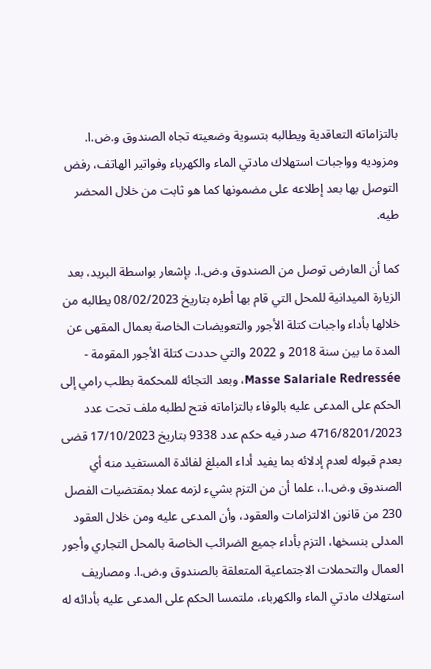بالتزاماته التعاقدية ويطالبه بتسوية وضعيته تجاه الصندوق و.ض.ا. ومزوديه وواجبات استهلاك مادتي الماء والكهرباء وفواتير الهاتف، رفض التوصل بها بعد إطلاعه على مضمونها كما هو ثابت من خلال المحضر طيه.

كما أن العارض توصل من الصندوق و.ض.ا. بإشعار بواسطة البريد، بعد الزيارة الميدانية للمحل التي قام بها أطره بتاريخ 08/02/2023 يطالبه من خلالها بأداء واجبات كتلة الأجور والتعويضات الخاصة بعمال المقهى عن المدة ما بين سنة 2018 و 2022 والتي حددت كتلة الأجور المقومة - Masse Salariale Redressée، وبعد التجائه للمحكمة بطلب رامي إلى الحكم على المدعى عليه بالوفاء بالتزاماته فتح لطلبه ملف تحت عدد 4716/8201/2023 صدر فيه حكم عدد 9338 بتاريخ 17/10/2023 قضى بعدم قبوله لعدم إدلائه بما يفيد أداء المبلغ لفائدة المستفيد منه أي الصندوق و.ض.ا.، علما أن من التزم بشيء لزمه عملا بمقتضيات الفصل 230 من قانون الالتزامات والعقود، وأن المدعى عليه ومن خلال العقود المدلى بنسخها، التزم بأداء جميع الضرائب الخاصة بالمحل التجاري وأجور العمال والتحملات الاجتماعية المتعلقة بالصندوق و.ض.ا. ومصاريف استهلاك مادتي الماء والكهرباء، ملتمسا الحكم على المدعى عليه بأدائه له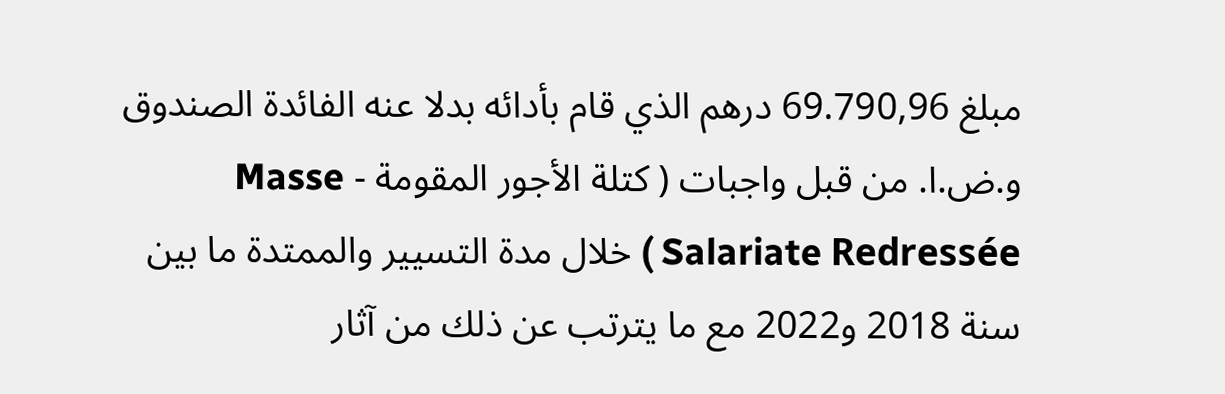مبلغ 69.790,96 درهم الذي قام بأدائه بدلا عنه الفائدة الصندوق و.ض.ا. من قبل واجبات ( كتلة الأجور المقومة - Masse Salariate Redressée ) خلال مدة التسيير والممتدة ما بين سنة 2018 و2022 مع ما يترتب عن ذلك من آثار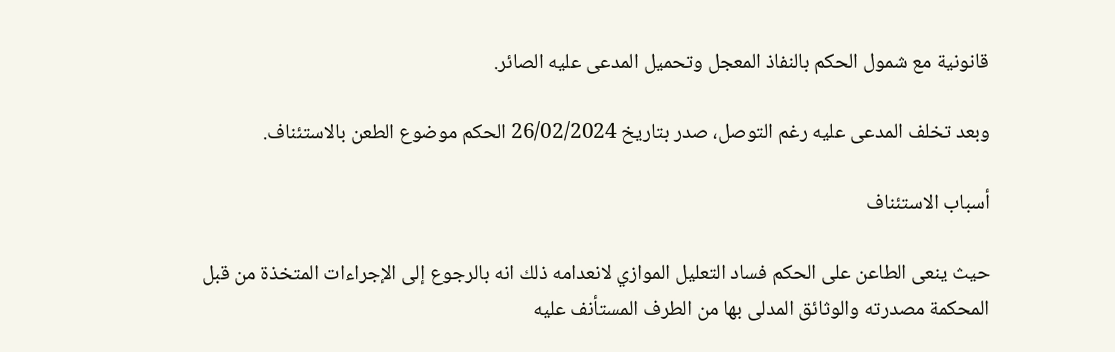قانونية مع شمول الحكم بالنفاذ المعجل وتحميل المدعى عليه الصائر.

وبعد تخلف المدعى عليه رغم التوصل، صدر بتاريخ 26/02/2024 الحكم موضوع الطعن بالاستئناف.

أسباب الاستئناف

حيث ينعى الطاعن على الحكم فساد التعليل الموازي لانعدامه ذلك انه بالرجوع إلى الإجراءات المتخذة من قبل المحكمة مصدرته والوثائق المدلى بها من الطرف المستأنف عليه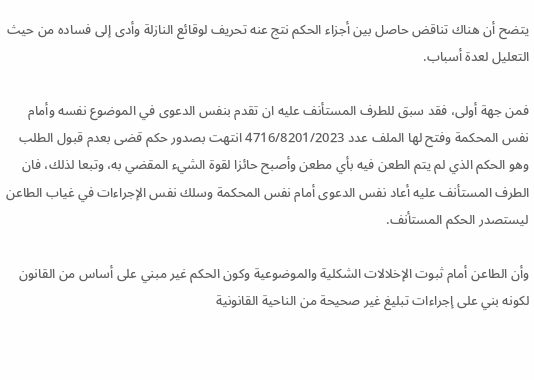يتضح أن هناك تناقض حاصل بين أجزاء الحكم نتج عنه تحريف لوقائع النازلة وأدى إلى فساده من حيث التعليل لعدة أسباب.

فمن جهة أولى، فقد سبق للطرف المستأنف عليه ان تقدم بنفس الدعوى في الموضوع نفسه وأمام نفس المحكمة وفتح لها الملف عدد 4716/8201/2023 انتهت بصدور حكم قضى بعدم قبول الطلب وهو الحكم الذي لم يتم الطعن فيه بأي مطعن وأصبح حائزا لقوة الشيء المقضي به، وتبعا لذلك، فان الطرف المستأنف عليه أعاد نفس الدعوى أمام نفس المحكمة وسلك نفس الإجراءات في غياب الطاعن ليستصدر الحكم المستأنف.

وأن الطاعن أمام ثبوت الإخلالات الشكلية والموضوعية وكون الحكم غير مبني على أساس من القانون لكونه بني على إجراءات تبليغ غير صحيحة من الناحية القانونية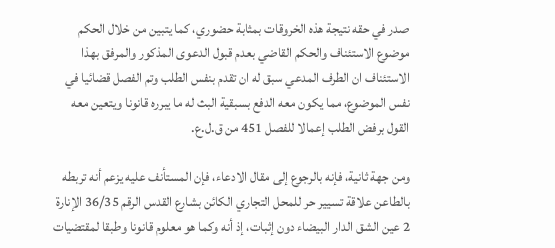صدر في حقه نتيجة هذه الخروقات بمثابة حضوري، كما يتبين من خلال الحكم موضوع الاستئناف والحكم القاضي بعدم قبول الدعوى المذكور والمرفق بهذا الاستئناف ان الطرف المدعي سبق له ان تقدم بنفس الطلب وتم الفصل قضائيا في نفس الموضوع، مما يكون معه الدفع بسبقية البث له ما يبرره قانونا ويتعين معه القول برفض الطلب إعمالا للفصل 451 من ق.ل.ع.

ومن جهة ثانية، فإنه بالرجوع إلى مقال الادعاء، فإن المستأنف عليه يزعم أنه تربطه بالطاعن علاقة تسيير حر للمحل التجاري الكائن بشارع القدس الرقم 36/35 الإنارة 2 عين الشق الدار البيضاء دون إثبات، إذ أنه وكما هو معلوم قانونا وطبقا لمقتضيات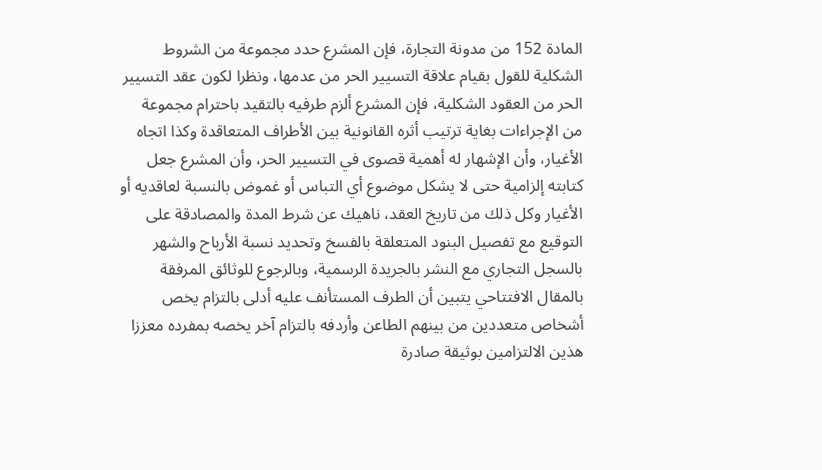المادة 152 من مدونة التجارة، فإن المشرع حدد مجموعة من الشروط الشكلية للقول بقيام علاقة التسيير الحر من عدمها، ونظرا لكون عقد التسيير الحر من العقود الشكلية، فإن المشرع ألزم طرفيه بالتقيد باحترام مجموعة من الإجراءات بغاية ترتيب أثره القانونية بين الأطراف المتعاقدة وكذا اتجاه الأغيار، وأن الإشهار له أهمية قصوى في التسيير الحر، وأن المشرع جعل كتابته إلزامية حتى لا يشكل موضوع أي التباس أو غموض بالنسبة لعاقديه أو الأغيار وكل ذلك من تاريخ العقد، ناهيك عن شرط المدة والمصادقة على التوقيع مع تفصيل البنود المتعلقة بالفسخ وتحديد نسبة الأرباح والشهر بالسجل التجاري مع النشر بالجريدة الرسمية، وبالرجوع للوثائق المرفقة بالمقال الافتتاحي يتبين أن الطرف المستأنف عليه أدلى بالتزام يخص أشخاص متعددين من بينهم الطاعن وأردفه بالتزام آخر يخصه بمفرده معززا هذين الالتزامين بوثيقة صادرة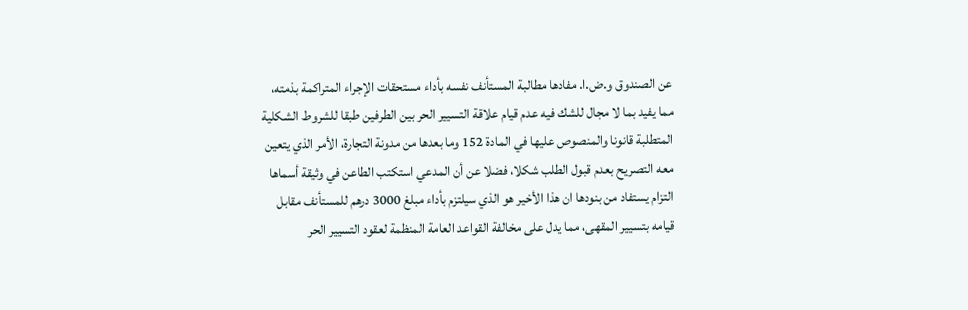عن الصندوق و.ض.ا. مفادها مطالبة المستأنف نفسه بأداء مستحقات الإجراء المتراكمة بذمته، مما يفيد بما لا مجال للشك فيه عدم قيام علاقة التسيير الحر بين الطرفين طبقا للشروط الشكلية المتطلبة قانونا والمنصوص عليها في المادة 152 وما بعدها من مدونة التجارة، الأمر الذي يتعين معه التصريح بعدم قبول الطلب شكلا، فضلا عن أن المدعي استكتب الطاعن في وثيقة أسماها التزام يستفاد من بنودها ان هذا الأخير هو الذي سيلتزم بأداء مبلغ 3000 درهم للمستأنف مقابل قيامه بتسيير المقهى، مما يدل على مخالفة القواعد العامة المنظمة لعقود التسيير الحر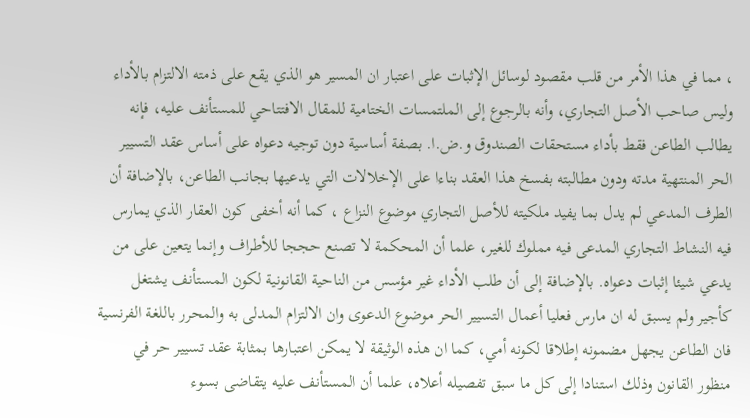، مما في هذا الأمر من قلب مقصود لوسائل الإثبات على اعتبار ان المسير هو الذي يقع على ذمته الالتزام بالأداء وليس صاحب الأصل التجاري، وأنه بالرجوع إلى الملتمسات الختامية للمقال الافتتاحي للمستأنف عليه، فإنه يطالب الطاعن فقط بأداء مستحقات الصندوق و.ض.ا. بصفة أساسية دون توجيه دعواه على أساس عقد التسيير الحر المنتهية مدته ودون مطالبته بفسخ هذا العقد بناءا على الإخلالات التي يدعيها بجانب الطاعن، بالإضافة أن الطرف المدعي لم يدل بما يفيد ملكيته للأصل التجاري موضوع النزاع ، كما أنه أخفى كون العقار الذي يمارس فيه النشاط التجاري المدعى فيه مملوك للغير، علما أن المحكمة لا تصنع حججا للأطراف وإنما يتعين على من يدعي شيئا إثبات دعواه. بالإضافة إلى أن طلب الأداء غير مؤسس من الناحية القانونية لكون المستأنف يشتغل كأجير ولم يسبق له ان مارس فعليا أعمال التسيير الحر موضوع الدعوى وان الالتزام المدلى به والمحرر باللغة الفرنسية فان الطاعن يجهل مضمونه إطلاقا لكونه أمي، كما ان هذه الوثيقة لا يمكن اعتبارها بمثابة عقد تسيير حر في منظور القانون وذلك استنادا إلى كل ما سبق تفصيله أعلاه، علما أن المستأنف عليه يتقاضى بسوء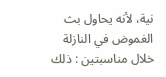نية، لأنه يحاول بث الغموض في النازلة خلال مناسبتين : ذلك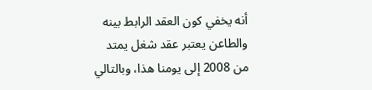أنه يخفي كون العقد الرابط بينه والطاعن يعتبر عقد شغل يمتد من 2008 إلى يومنا هذا، وبالتالي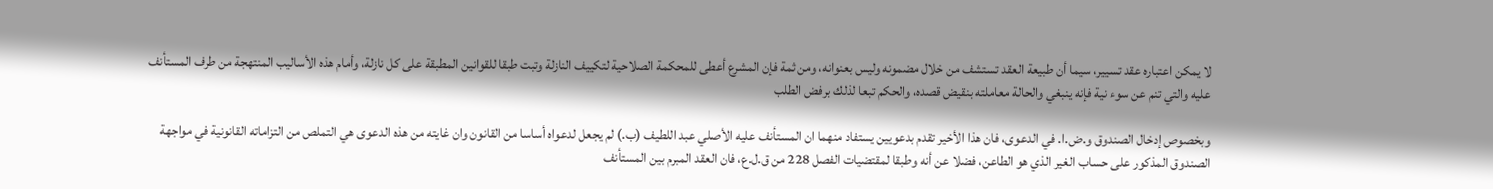لا يمكن اعتباره عقد تسيير، سيما أن طبيعة العقد تستشف من خلال مضمونه وليس بعنوانه، ومن ثمة فإن المشرع أعطى للمحكمة الصلاحية لتكييف النازلة وتبت طبقا للقوانين المطبقة على كل نازلة، وأمام هذه الأساليب المنتهجة من طرف المستأنف عليه والتي تنم عن سوء نية فإنه ينبغي والحالة معاملته بنقيض قصده، والحكم تبعا لذلك برفض الطلب

وبخصوص إدخال الصندوق و.ض.ا. في الدعوى، فان هذا الأخير تقدم بدعويين يستفاد منهما ان المستأنف عليه الأصلي عبد اللطيف (ب.) لم يجعل لدعواه أساسا من القانون وان غايته من هذه الدعوى هي التملص من التزاماته القانونية في مواجهة الصندوق المذكور على حساب الغير الذي هو الطاعن، فضلا عن أنه وطبقا لمقتضيات الفصل 228 من ق.ل.ع، فان العقد المبرم بين المستأنف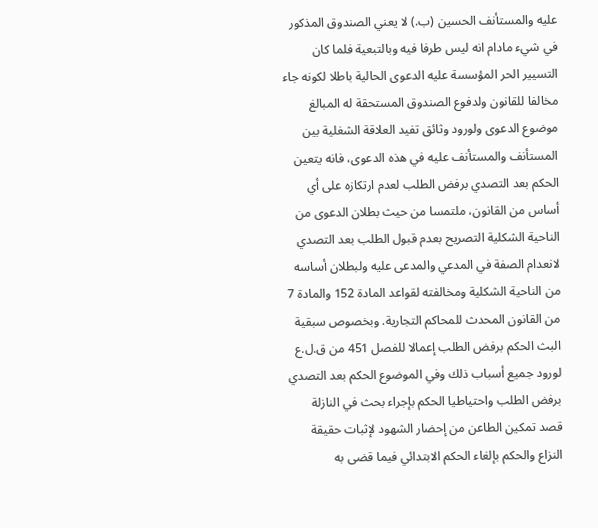عليه والمستأنف الحسين (ب.) لا يعني الصندوق المذكور في شيء مادام انه ليس طرفا فيه وبالتبعية فلما كان التسيير الحر المؤسسة عليه الدعوى الحالية باطلا لكونه جاء مخالفا للقانون ولدفوع الصندوق المستحقة له المبالغ موضوع الدعوى ولورود وثائق تفيد العلاقة الشغلية بين المستأنف والمستأنف عليه في هذه الدعوى، فانه يتعين الحكم بعد التصدي برفض الطلب لعدم ارتكازه على أي أساس من القانون، ملتمسا من حيث بطلان الدعوى من الناحية الشكلية التصريح بعدم قبول الطلب بعد التصدي لانعدام الصفة في المدعي والمدعى عليه ولبطلان أساسه من الناحية الشكلية ومخالفته لقواعد المادة 152 والمادة 7 من القانون المحدث للمحاكم التجارية. وبخصوص سبقية البث الحكم برفض الطلب إعمالا للفصل 451 من ق.ل.ع لورود جميع أسباب ذلك وفي الموضوع الحكم بعد التصدي برفض الطلب واحتياطيا الحكم بإجراء بحث في النازلة قصد تمكين الطاعن من إحضار الشهود لإثبات حقيقة النزاع والحكم بإلغاء الحكم الابتدائي فيما قضى به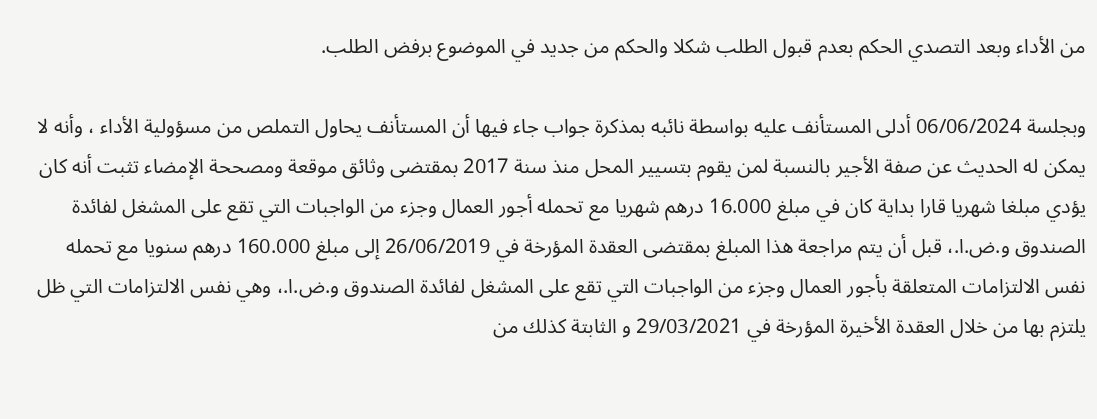من الأداء وبعد التصدي الحكم بعدم قبول الطلب شكلا والحكم من جديد في الموضوع برفض الطلب.

وبجلسة 06/06/2024 أدلى المستأنف عليه بواسطة نائبه بمذكرة جواب جاء فيها أن المستأنف يحاول التملص من مسؤولية الأداء ، وأنه لا يمكن له الحديث عن صفة الأجير بالنسبة لمن يقوم بتسيير المحل منذ سنة 2017 بمقتضى وثائق موقعة ومصححة الإمضاء تثبت أنه كان يؤدي مبلغا شهريا قارا بداية كان في مبلغ 16.000 درهم شهريا مع تحمله أجور العمال وجزء من الواجبات التي تقع على المشغل لفائدة الصندوق و.ض.ا.، قبل أن يتم مراجعة هذا المبلغ بمقتضى العقدة المؤرخة في 26/06/2019 إلى مبلغ 160.000 درهم سنويا مع تحمله نفس الالتزامات المتعلقة بأجور العمال وجزء من الواجبات التي تقع على المشغل لفائدة الصندوق و.ض.ا.، وهي نفس الالتزامات التي ظل يلتزم بها من خلال العقدة الأخيرة المؤرخة في 29/03/2021 و الثابتة كذلك من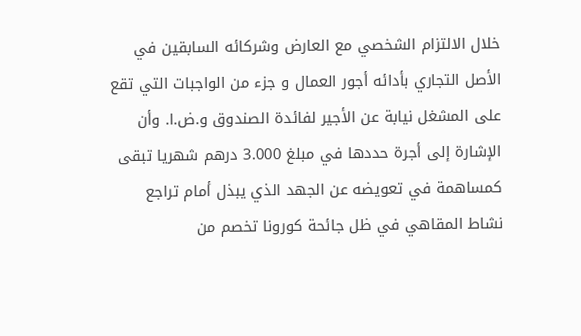خلال الالتزام الشخصي مع العارض وشركائه السابقين في الأصل التجاري بأدائه أجور العمال و جزء من الواجبات التي تقع على المشغل نيابة عن الأجير لفائدة الصندوق و.ض.ا. وأن الإشارة إلى أجرة حددها في مبلغ 3.000 درهم شهريا تبقى كمساهمة في تعويضه عن الجهد الذي يبذل أمام تراجع نشاط المقاهي في ظل جائحة كورونا تخصم من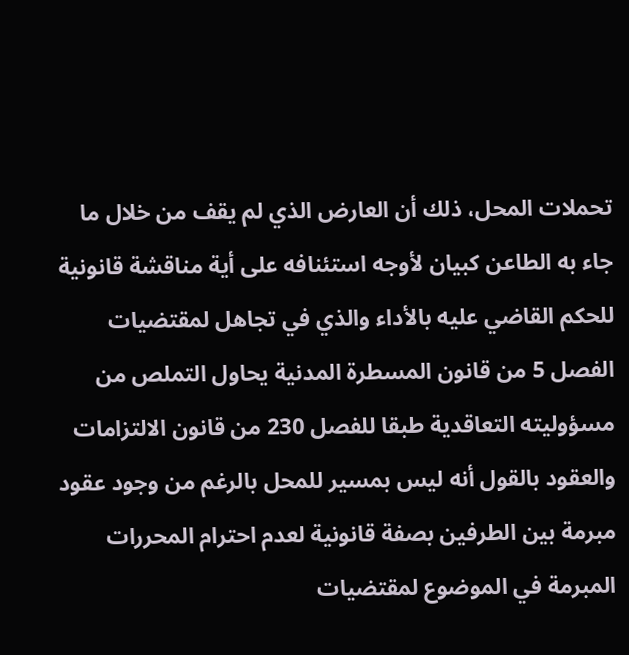تحملات المحل، ذلك أن العارض الذي لم يقف من خلال ما جاء به الطاعن كبيان لأوجه استئنافه على أية مناقشة قانونية للحكم القاضي عليه بالأداء والذي في تجاهل لمقتضيات الفصل 5 من قانون المسطرة المدنية يحاول التملص من مسؤوليته التعاقدية طبقا للفصل 230 من قانون الالتزامات والعقود بالقول أنه ليس بمسير للمحل بالرغم من وجود عقود مبرمة بين الطرفين بصفة قانونية لعدم احترام المحررات المبرمة في الموضوع لمقتضيات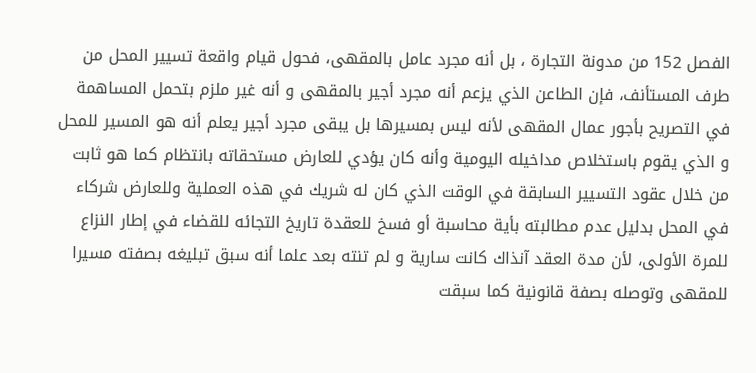الفصل 152 من مدونة التجارة ، بل أنه مجرد عامل بالمقهى، فحول قيام واقعة تسيير المحل من طرف المستأنف، فإن الطاعن الذي يزعم أنه مجرد أجير بالمقهى و أنه غير ملزم بتحمل المساهمة في التصريح بأجور عمال المقهى لأنه ليس بمسيرها بل يبقى مجرد أجير يعلم أنه هو المسير للمحل و الذي يقوم باستخلاص مداخيله اليومية وأنه كان يؤدي للعارض مستحقاته بانتظام كما هو ثابت من خلال عقود التسيير السابقة في الوقت الذي كان له شريك في هذه العملية وللعارض شركاء في المحل بدلیل عدم مطالبته بأية محاسبة أو فسخ للعقدة تاريخ التجائه للقضاء في إطار النزاع للمرة الأولى، لأن مدة العقد آنذاك كانت سارية و لم تنته بعد علما أنه سبق تبليغه بصفته مسيرا للمقهى وتوصله بصفة قانونية كما سبقت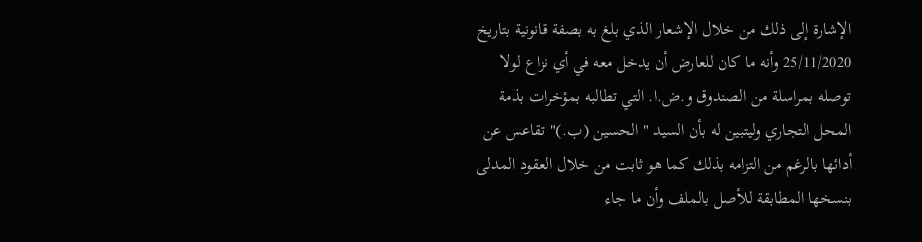الإشارة إلى ذلك من خلال الإشعار الذي بلغ به بصفة قانونية بتاريخ 25/11/2020 وأنه ما كان للعارض أن يدخل معه في أي نزاع لولا توصله بمراسلة من الصندوق و.ض.ا. التي تطالبه بمؤخرات بذمة المحل التجاري وليتبين له بأن السيد " الحسين (ب.)" تقاعس عن أدائها بالرغم من التزامه بذلك كما هو ثابت من خلال العقود المدلى بنسخها المطابقة للأصل بالملف وأن ما جاء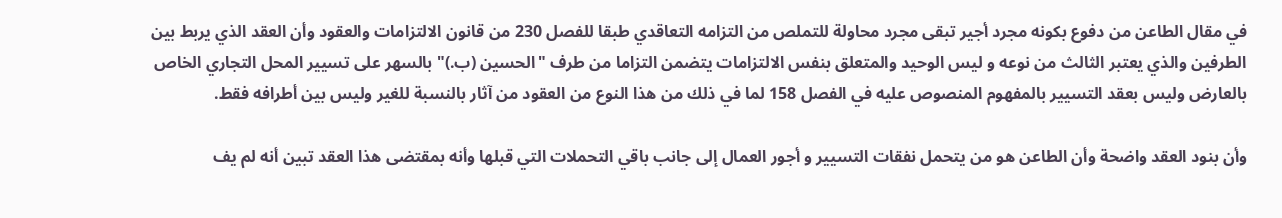في مقال الطاعن من دفوع بكونه مجرد أجير تبقى مجرد محاولة للتملص من التزامه التعاقدي طبقا للفصل 230 من قانون الالتزامات والعقود وأن العقد الذي يربط بين الطرفين والذي يعتبر الثالث من نوعه و ليس الوحيد والمتعلق بنفس الالتزامات يتضمن التزاما من طرف "الحسين (ب.)" بالسهر على تسيير المحل التجاري الخاص بالعارض وليس بعقد التسيير بالمفهوم المنصوص عليه في الفصل 158 لما في ذلك من هذا النوع من العقود من آثار بالنسبة للغير وليس بين أطرافه فقط.

وأن بنود العقد واضحة وأن الطاعن هو من يتحمل نفقات التسيير و أجور العمال إلى جانب باقي التحملات التي قبلها وأنه بمقتضى هذا العقد تبين أنه لم يف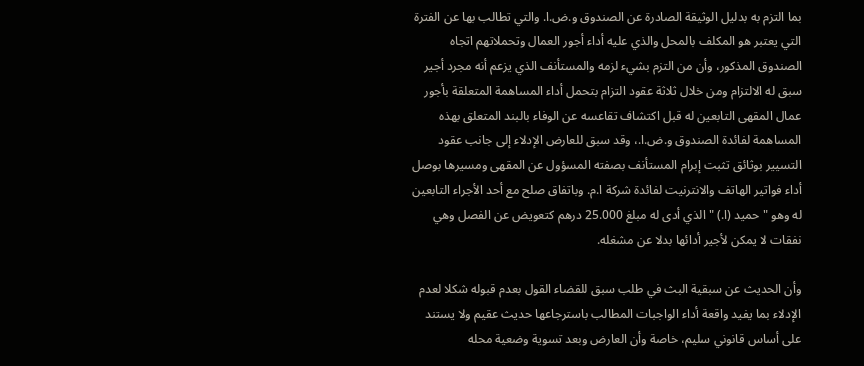بما التزم به بدليل الوثيقة الصادرة عن الصندوق و.ض.ا. والتي تطالب بها عن الفترة التي يعتبر هو المكلف بالمحل والذي عليه أداء أجور العمال وتحملاتهم اتجاه الصندوق المذكور، وأن من التزم بشيء لزمه والمستأنف الذي يزعم أنه مجرد أجير سبق له الالتزام ومن خلال ثلاثة عقود التزام بتحمل أداء المساهمة المتعلقة بأجور عمال المقهى التابعين له قبل اكتشاف تقاعسه عن الوفاء بالبند المتعلق بهذه المساهمة لفائدة الصندوق و.ض.ا.، وقد سبق للعارض الإدلاء إلى جانب عقود التسيير بوثائق تثبت إبرام المستأنف بصفته المسؤول عن المقهى ومسيرها بوصل أداء فواتير الهاتف والانترنيت لفائدة شركة ا.م. وباتفاق صلح مع أحد الأجراء التابعين له وهو "حميد (ا.) " الذي أدى له مبلغ 25.000 درهم كتعويض عن الفصل وهي نفقات لا يمكن لأجير أدائها بدلا عن مشغله.

وأن الحديث عن سبقية البث في طلب سبق للقضاء القول بعدم قبوله شكلا لعدم الإدلاء بما يفيد واقعة أداء الواجبات المطالب باسترجاعها حديث عقيم ولا يستند على أساس قانوني سليم، خاصة وأن العارض وبعد تسوية وضعية محله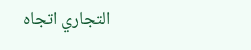التجاري اتجاه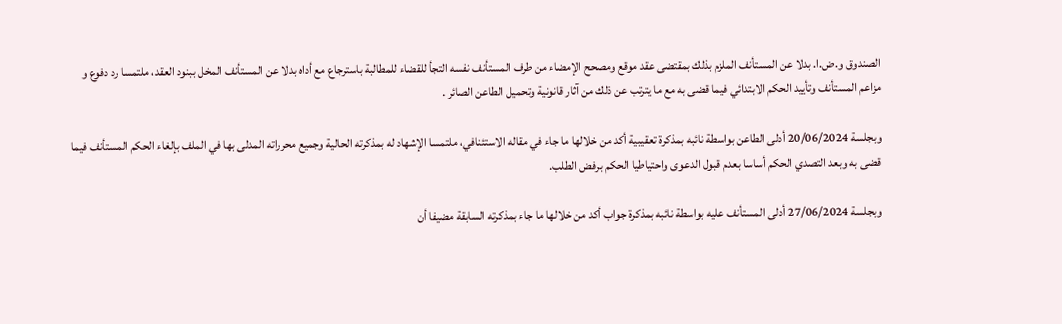الصندوق و.ض.ا. بدلا عن المستأنف الملزم بذلك بمقتضى عقد موقع ومصحح الإمضاء من طرف المستأنف نفسه التجأ للقضاء للمطالبة باسترجاع مع أداه بدلا عن المستأنف المخل ببنود العقد، ملتمسا رد دفوع و مزاعم المستأنف وتأييد الحكم الابتدائي فيما قضى به مع ما يترتب عن ذلك من آثار قانونية وتحميل الطاعن الصائر .

وبجلسة 20/06/2024 أدلى الطاعن بواسطة نائبه بمذكرة تعقيبية أكد من خلالها ما جاء في مقاله الاستئنافي، ملتمسا الإشهاد له بمذكرته الحالية وجميع محرراته المدلى بها في الملف بإلغاء الحكم المستأنف فيما قضى به وبعد التصدي الحكم أساسا بعدم قبول الدعوى واحتياطيا الحكم برفض الطلب.

وبجلسة 27/06/2024 أدلى المستأنف عليه بواسطة نائبه بمذكرة جواب أكد من خلالها ما جاء بمذكرته السابقة مضيفا أن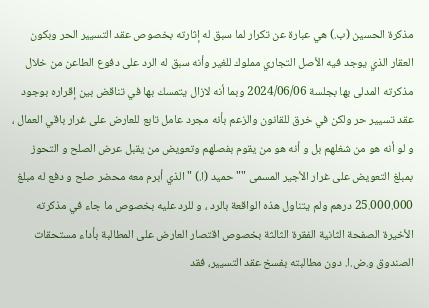مذكرة الحسين (ب.) هي عبارة عن تكرار لما سبق له إثارته بخصوص عقد التسيير الحر وبكون العقار الذي يوجد فيه الأصل التجاري مملوك للغير وأنه سبق له الرد على دفوع الطاعن من خلال مذكرته المدلى بها بجلسة 2024/06/06 وبما أنه لازال يتمسك بها في تناقض بين إقراره بوجود عقد تسيير حر ولكن في خرق للقانون والزعم بأنه مجرد عامل تابع للعارض على غرار باقي العمال ، و لو أنه هو من شغلهم بل و أنه هو من يقوم بفصلهم وتعويض من يقبل عرض الصلح و التحوز بمبلغ التعويض على غرار الأجير المسمى "" حميد (ا.) " الذي أبرم معه محضر صلح و دفع له مبلغ 25.000.000 درهم ولم يتناول هذه الواقعة بالرد ، و للرد عليه بخصوص ما جاء في مذكرته الأخيرة الصفحة الثانية الفقرة الثالثة بخصوص اقتصار العارض على المطالبة بأداء مستحقات الصندوق و.ض.ا. دون مطالبته بفسخ عقد التسيير، فقد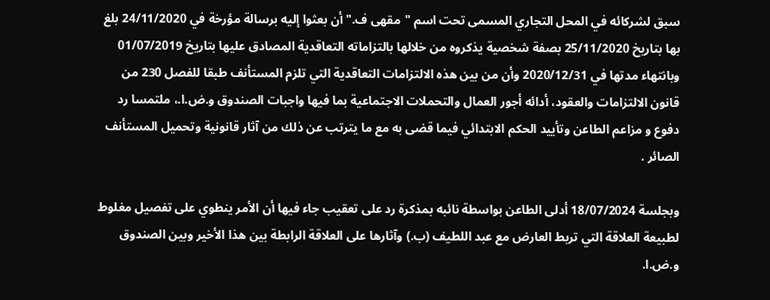سبق لشركائه في المحل التجاري المسمى تحت اسم "مقهى ف." أن بعثوا إليه برسالة مؤرخة في 24/11/2020 بلغ بها بتاريخ 25/11/2020 بصفة شخصية يذكروه من خلالها بالتزاماته التعاقدية المصادق عليها بتاريخ 01/07/2019 وبانتهاء مدتها في 2020/12/31 وأن من بين هذه الالتزامات التعاقدية التي تلزم المستأنف طبقا للفصل 230 من قانون الالتزامات والعقود، أدائه أجور العمال والتحملات الاجتماعية بما فيها واجبات الصندوق و.ض.ا.، ملتمسا رد دفوع و مزاعم الطاعن وتأييد الحكم الابتدائي فيما قضى به مع ما يترتب عن ذلك من آثار قانونية وتحميل المستأنف الصائر .

وبجلسة 18/07/2024 أدلى الطاعن بواسطة نائبه بمذكرة رد على تعقيب جاء فيها أن الأمر ينطوي على تفصيل مغلوط لطبيعة العلاقة التي تربط العارض مع عبد اللطيف (ب.) وآثارها على العلاقة الرابطة بين هذا الأخير وبين الصندوق و.ض.ا.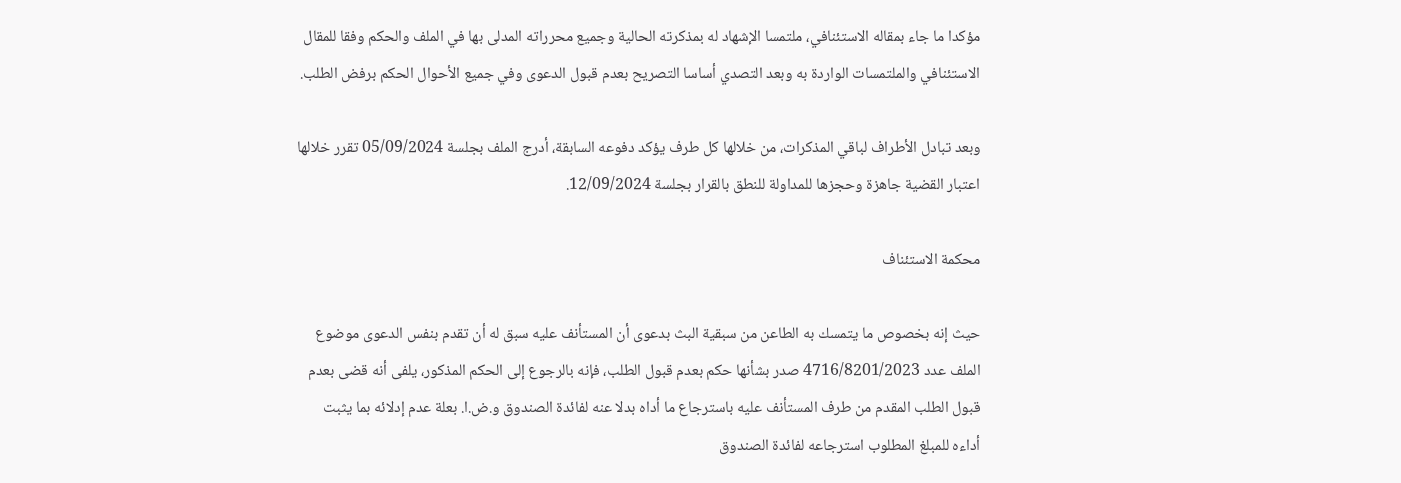مؤكدا ما جاء بمقاله الاستئنافي، ملتمسا الإشهاد له بمذكرته الحالية وجميع محرراته المدلى بها في الملف والحكم وفقا للمقال الاستئنافي والملتمسات الواردة به وبعد التصدي أساسا التصريح بعدم قبول الدعوى وفي جميع الأحوال الحكم برفض الطلب.

وبعد تبادل الأطراف لباقي المذكرات، من خلالها كل طرف يؤكد دفوعه السابقة، أدرج الملف بجلسة 05/09/2024 تقرر خلالها اعتبار القضية جاهزة وحجزها للمداولة للنطق بالقرار بجلسة 12/09/2024.

محكمة الاستئناف

حيث إنه بخصوص ما يتمسك به الطاعن من سبقية البث بدعوى أن المستأنف عليه سبق له أن تقدم بنفس الدعوى موضوع الملف عدد 4716/8201/2023 صدر بشأنها حكم بعدم قبول الطلب، فإنه بالرجوع إلى الحكم المذكور، يلفى أنه قضى بعدم قبول الطلب المقدم من طرف المستأنف عليه باسترجاع ما أداه بدلا عنه لفائدة الصندوق و.ض.ا. بعلة عدم إدلائه بما يثبت أداءه للمبلغ المطلوب استرجاعه لفائدة الصندوق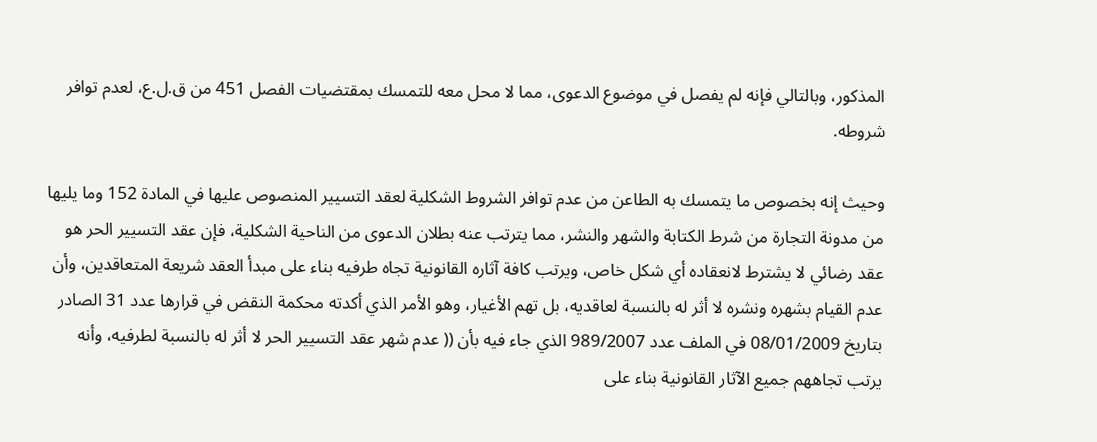المذكور، وبالتالي فإنه لم يفصل في موضوع الدعوى، مما لا محل معه للتمسك بمقتضيات الفصل 451 من ق.ل.ع، لعدم توافر شروطه.

وحيث إنه بخصوص ما يتمسك به الطاعن من عدم توافر الشروط الشكلية لعقد التسيير المنصوص عليها في المادة 152 وما يليها من مدونة التجارة من شرط الكتابة والشهر والنشر، مما يترتب عنه بطلان الدعوى من الناحية الشكلية، فإن عقد التسيير الحر هو عقد رضائي لا يشترط لانعقاده أي شكل خاص، ويرتب كافة آثاره القانونية تجاه طرفيه بناء على مبدأ العقد شريعة المتعاقدين، وأن عدم القيام بشهره ونشره لا أثر له بالنسبة لعاقديه، بل تهم الأغيار، وهو الأمر الذي أكدته محكمة النقض في قرارها عدد 31 الصادر بتاريخ 08/01/2009 في الملف عدد 989/2007 الذي جاء فيه بأن (( عدم شهر عقد التسيير الحر لا أثر له بالنسبة لطرفيه، وأنه يرتب تجاههم جميع الآثار القانونية بناء على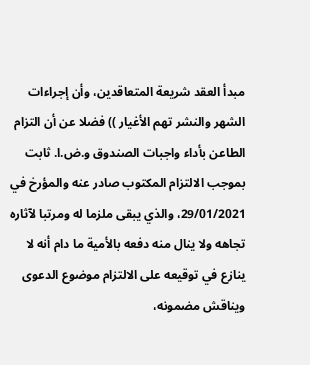مبدأ العقد شريعة المتعاقدين، وأن إجراءات الشهر والنشر تهم الأغيار )) فضلا عن أن التزام الطاعن بأداء واجبات الصندوق و.ض.ا. ثابت بموجب الالتزام المكتوب صادر عنه والمؤرخ في 29/01/2021، والذي يبقى ملزما له ومرتبا لآثاره تجاهه ولا ينال منه دفعه بالأمية ما دام أنه لا ينازع في توقيعه على الالتزام موضوع الدعوى ويناقش مضمونه،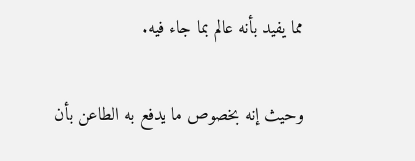مما يفيد بأنه عالم بما جاء فيه.

وحيث إنه بخصوص ما يدفع به الطاعن بأن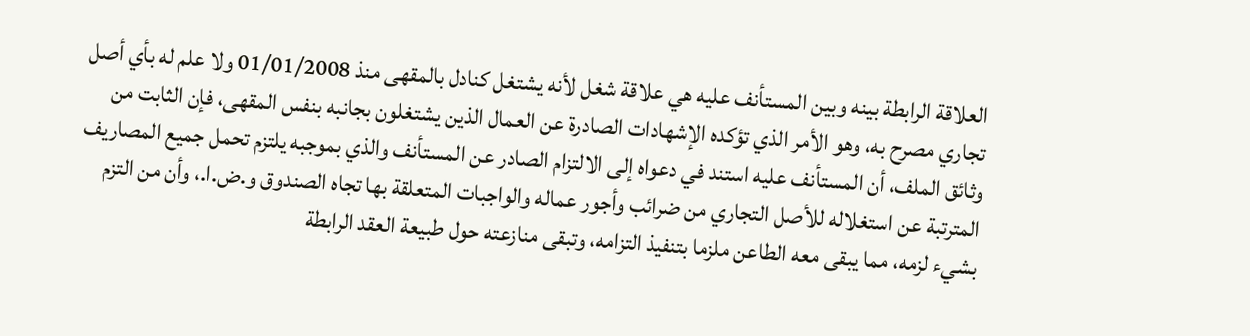العلاقة الرابطة بينه وبين المستأنف عليه هي علاقة شغل لأنه يشتغل كنادل بالمقهى منذ 01/01/2008 ولا علم له بأي أصل تجاري مصرح به، وهو الأمر الذي تؤكده الإشهادات الصادرة عن العمال الذين يشتغلون بجانبه بنفس المقهى، فإن الثابت من وثائق الملف، أن المستأنف عليه استند في دعواه إلى الالتزام الصادر عن المستأنف والذي بموجبه يلتزم تحمل جميع المصاريف المترتبة عن استغلاله للأصل التجاري من ضرائب وأجور عماله والواجبات المتعلقة بها تجاه الصندوق و.ض.ا.، وأن من التزم بشيء لزمه، مما يبقى معه الطاعن ملزما بتنفيذ التزامه، وتبقى منازعته حول طبيعة العقد الرابطة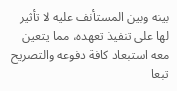بينه وبين المستأنف عليه لا تأثير لها على تنفيذ تعهده، مما يتعين معه استبعاد كافة دفوعه والتصريح تبعا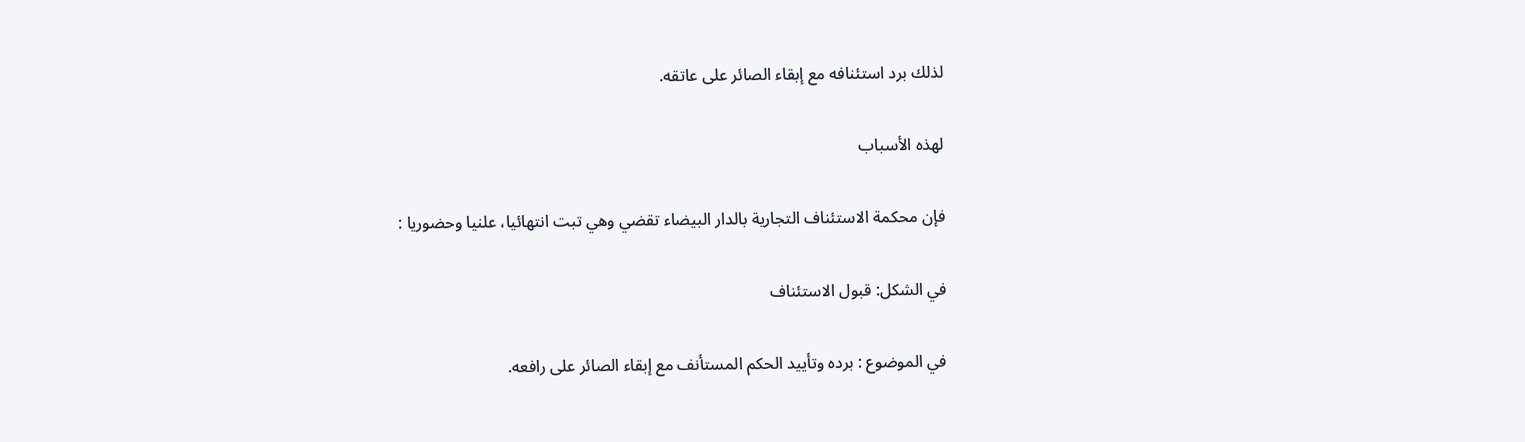لذلك برد استئنافه مع إبقاء الصائر على عاتقه.

لهذه الأسباب

فإن محكمة الاستئناف التجارية بالدار البيضاء تقضي وهي تبت انتهائيا، علنيا وحضوريا :

في الشكل: قبول الاستئناف

في الموضوع : برده وتأييد الحكم المستأنف مع إبقاء الصائر على رافعه.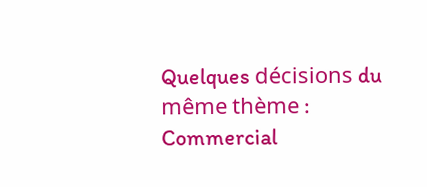Quelques décisions du même thème : Commercial